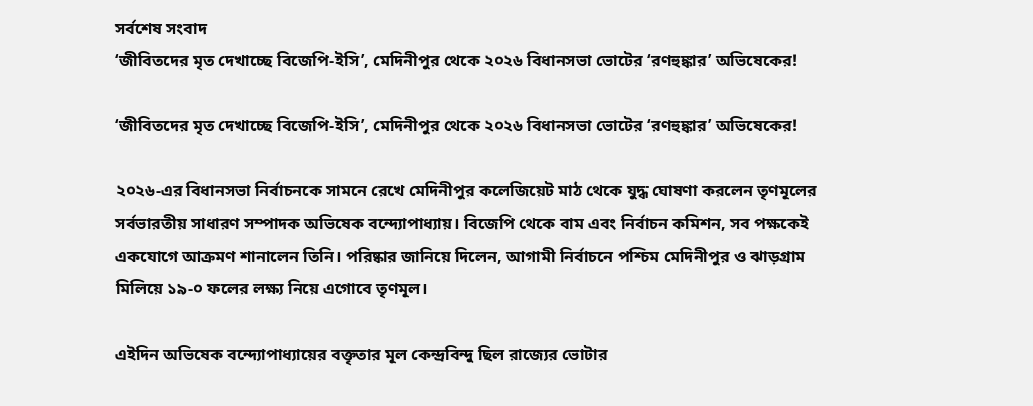সর্বশেষ সংবাদ
‘জীবিতদের মৃত দেখাচ্ছে বিজেপি-ইসি’, মেদিনীপুর থেকে ২০২৬ বিধানসভা ভোটের ‘রণহুঙ্কার’ অভিষেকের!

‘জীবিতদের মৃত দেখাচ্ছে বিজেপি-ইসি’, মেদিনীপুর থেকে ২০২৬ বিধানসভা ভোটের ‘রণহুঙ্কার’ অভিষেকের!

২০২৬-এর বিধানসভা নির্বাচনকে সামনে রেখে মেদিনীপুর কলেজিয়েট মাঠ থেকে যুদ্ধ ঘোষণা করলেন তৃণমূলের সর্বভারতীয় সাধারণ সম্পাদক অভিষেক বন্দ্যোপাধ্যায়। বিজেপি থেকে বাম এবং নির্বাচন কমিশন, সব পক্ষকেই একযোগে আক্রমণ শানালেন তিনি। পরিষ্কার জানিয়ে দিলেন, আগামী নির্বাচনে পশ্চিম মেদিনীপুর ও ঝাড়গ্রাম মিলিয়ে ১৯-০ ফলের লক্ষ্য নিয়ে এগোবে তৃণমূল।

এইদিন অভিষেক বন্দ্যোপাধ্যায়ের বক্তৃতার মূল কেন্দ্রবিন্দু ছিল রাজ্যের ভোটার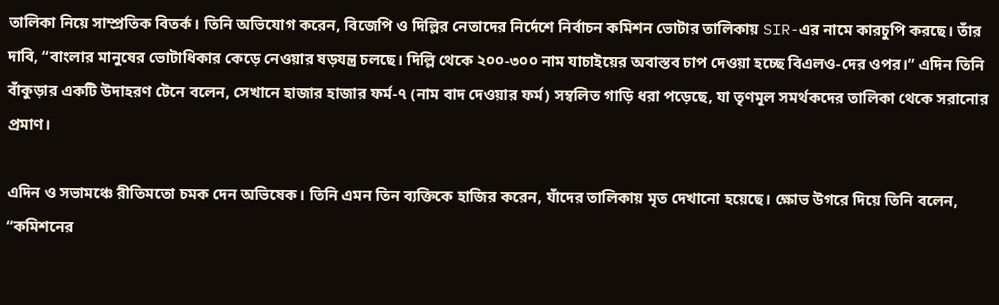তালিকা নিয়ে সাম্প্রতিক বিতর্ক। তিনি অভিযোগ করেন, বিজেপি ও দিল্লির নেতাদের নির্দেশে নির্বাচন কমিশন ভোটার তালিকায় SIR-এর নামে কারচুপি করছে। তাঁর দাবি, “বাংলার মানুষের ভোটাধিকার কেড়ে নেওয়ার ষড়যন্ত্র চলছে। দিল্লি থেকে ২০০-৩০০ নাম যাচাইয়ের অবাস্তব চাপ দেওয়া হচ্ছে বিএলও-দের ওপর।” এদিন তিনি বাঁকুড়ার একটি উদাহরণ টেনে বলেন, সেখানে হাজার হাজার ফর্ম-৭ (নাম বাদ দেওয়ার ফর্ম) সম্বলিত গাড়ি ধরা পড়েছে, যা তৃণমূল সমর্থকদের তালিকা থেকে সরানোর প্রমাণ।

এদিন ও সভামঞ্চে রীতিমতো চমক দেন অভিষেক। তিনি এমন তিন ব্যক্তিকে হাজির করেন, যাঁদের তালিকায় মৃত দেখানো হয়েছে। ক্ষোভ উগরে দিয়ে তিনি বলেন, “কমিশনের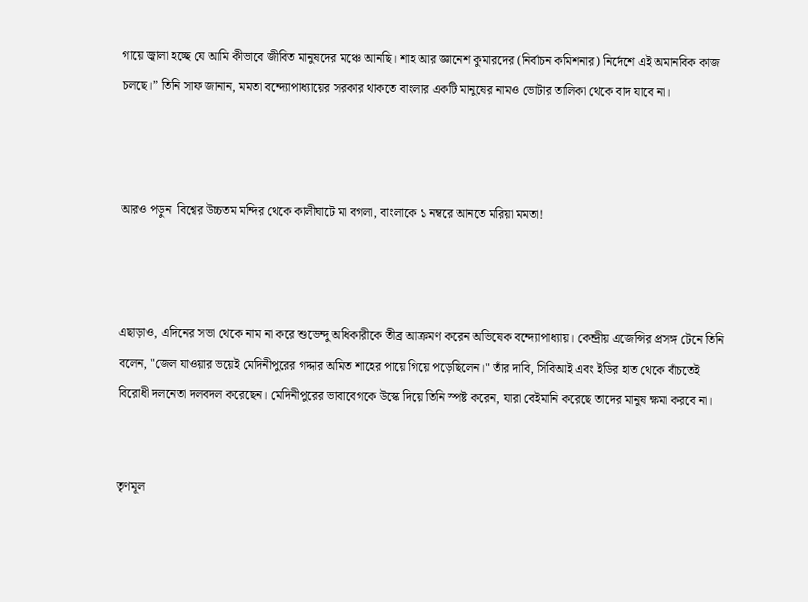গায়ে জ্বালা হচ্ছে যে আমি কীভাবে জীবিত মানুষদের মঞ্চে আনছি। শাহ আর জ্ঞানেশ কুমারদের (নির্বাচন কমিশনার) নির্দেশে এই অমানবিক কাজ চলছে।” তিনি সাফ জানান, মমতা বন্দ্যোপাধ্যায়ের সরকার থাকতে বাংলার একটি মানুষের নামও ভোটার তালিকা থেকে বাদ যাবে না।



আরও পড়ুন  বিশ্বের উচ্চতম মন্দির থেকে কালীঘাটে মা বগলা, বাংলাকে ১ নম্বরে আনতে মরিয়া মমতা!



এছাড়াও, এদিনের সভা থেকে নাম না করে শুভেন্দু অধিকারীকে তীব্র আক্রমণ করেন অভিষেক বন্দ্যোপাধ্যায়। কেন্দ্রীয় এজেন্সির প্রসঙ্গ টেনে তিনি বলেন, "জেল যাওয়ার ভয়েই মেদিনীপুরের গদ্দার অমিত শাহের পায়ে গিয়ে পড়েছিলেন।" তাঁর দাবি, সিবিআই এবং ইডির হাত থেকে বাঁচতেই বিরোধী দলনেতা দলবদল করেছেন। মেদিনীপুরের ভাবাবেগকে উস্কে দিয়ে তিনি স্পষ্ট করেন, যারা বেইমানি করেছে তাদের মানুষ ক্ষমা করবে না।


তৃণমূল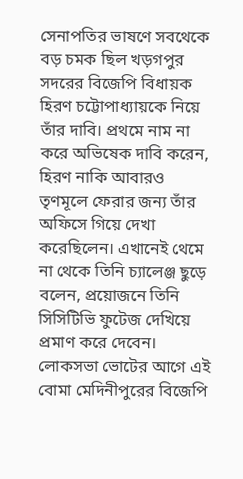সেনাপতির ভাষণে সবথেকে বড় চমক ছিল খড়গপুর সদরের বিজেপি বিধায়ক হিরণ চট্টোপাধ্যায়কে নিয়ে তাঁর দাবি। প্রথমে নাম না করে অভিষেক দাবি করেন, হিরণ নাকি আবারও তৃণমূলে ফেরার জন্য তাঁর অফিসে গিয়ে দেখা করেছিলেন। এখানেই থেমে না থেকে তিনি চ্যালেঞ্জ ছুড়ে বলেন, প্রয়োজনে তিনি সিসিটিভি ফুটেজ দেখিয়ে প্রমাণ করে দেবেন। লোকসভা ভোটের আগে এই বোমা মেদিনীপুরের বিজেপি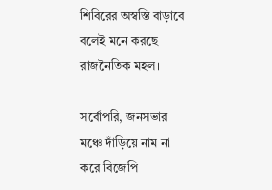শিবিরের অস্বস্তি বাড়াবে বলেই মনে করছে রাজনৈতিক মহল।

সর্বোপরি, জনসভার মঞ্চে দাঁড়িয়ে নাম না করে বিজেপি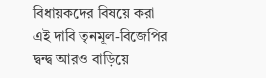বিধায়কদের বিষয়ে করা এই দাবি তৃনমূল-বিজেপির দ্বন্দ্ব আরও বাড়িয়ে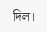দিল।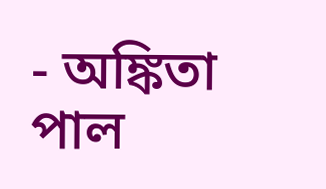- অঙ্কিতা পাল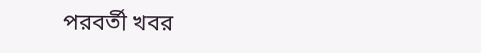পরবর্তী খবর